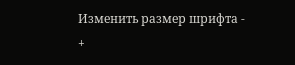Изменить размер шрифта - +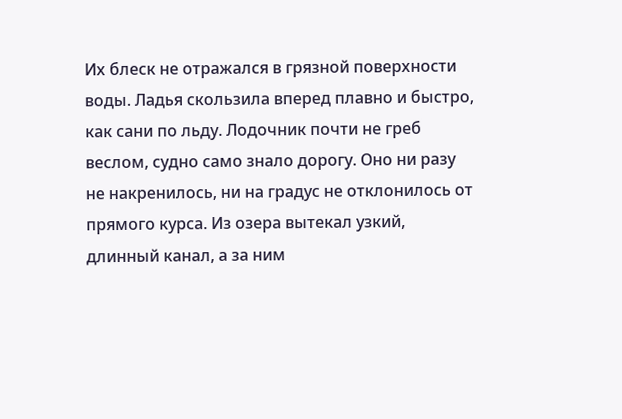Их блеск не отражался в грязной поверхности воды. Ладья скользила вперед плавно и быстро, как сани по льду. Лодочник почти не греб веслом, судно само знало дорогу. Оно ни разу не накренилось, ни на градус не отклонилось от прямого курса. Из озера вытекал узкий, длинный канал, а за ним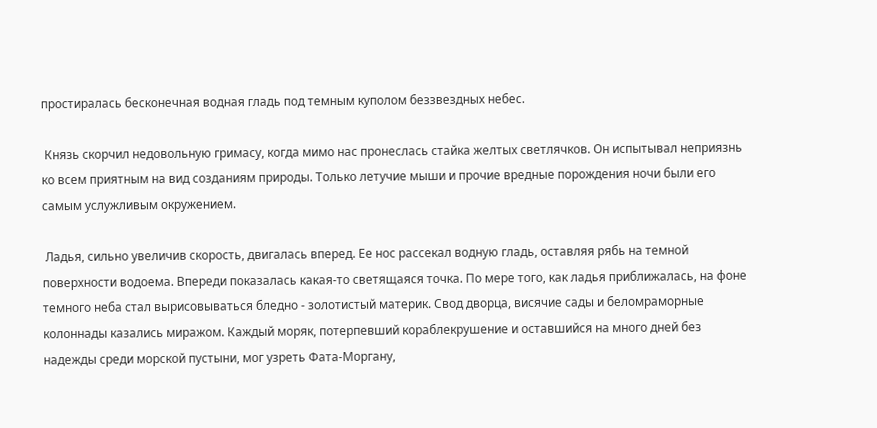простиралась бесконечная водная гладь под темным куполом беззвездных небес.

 Князь скорчил недовольную гримасу, когда мимо нас пронеслась стайка желтых светлячков. Он испытывал неприязнь ко всем приятным на вид созданиям природы. Только летучие мыши и прочие вредные порождения ночи были его самым услужливым окружением.

 Ладья, сильно увеличив скорость, двигалась вперед. Ее нос рассекал водную гладь, оставляя рябь на темной поверхности водоема. Впереди показалась какая-то светящаяся точка. По мере того, как ладья приближалась, на фоне темного неба стал вырисовываться бледно - золотистый материк. Свод дворца, висячие сады и беломраморные колоннады казались миражом. Каждый моряк, потерпевший кораблекрушение и оставшийся на много дней без надежды среди морской пустыни, мог узреть Фата-Моргану,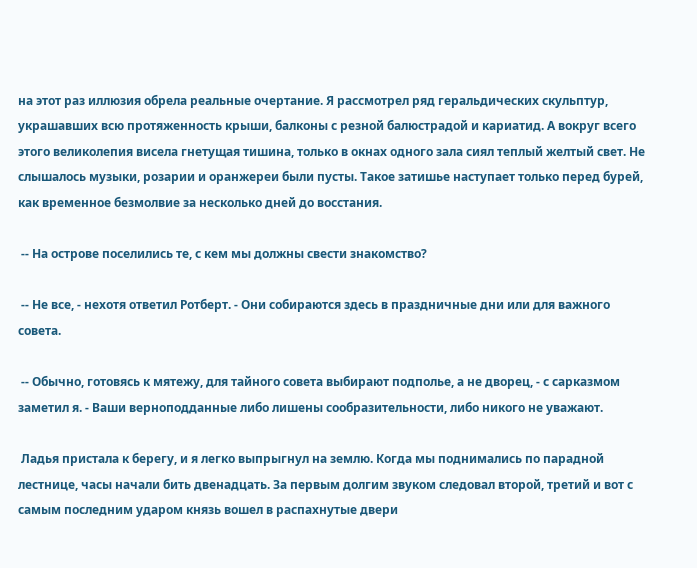на этот раз иллюзия обрела реальные очертание. Я рассмотрел ряд геральдических скульптур, украшавших всю протяженность крыши, балконы с резной балюстрадой и кариатид. А вокруг всего этого великолепия висела гнетущая тишина, только в окнах одного зала сиял теплый желтый свет. Не слышалось музыки, розарии и оранжереи были пусты. Такое затишье наступает только перед бурей, как временное безмолвие за несколько дней до восстания.

 -- На острове поселились те, с кем мы должны свести знакомство?

 -- Не все, - нехотя ответил Ротберт. - Они собираются здесь в праздничные дни или для важного совета.

 -- Обычно, готовясь к мятежу, для тайного совета выбирают подполье, а не дворец, - с сарказмом заметил я. - Ваши верноподданные либо лишены сообразительности, либо никого не уважают.

 Ладья пристала к берегу, и я легко выпрыгнул на землю. Когда мы поднимались по парадной лестнице, часы начали бить двенадцать. За первым долгим звуком следовал второй, третий и вот с самым последним ударом князь вошел в распахнутые двери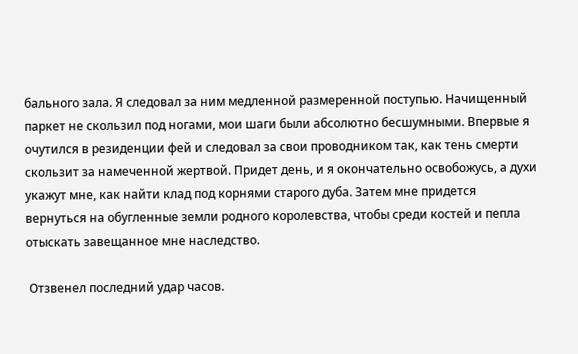бального зала. Я следовал за ним медленной размеренной поступью. Начищенный паркет не скользил под ногами, мои шаги были абсолютно бесшумными. Впервые я очутился в резиденции фей и следовал за свои проводником так, как тень смерти скользит за намеченной жертвой. Придет день, и я окончательно освобожусь, а духи укажут мне, как найти клад под корнями старого дуба. Затем мне придется вернуться на обугленные земли родного королевства, чтобы среди костей и пепла отыскать завещанное мне наследство.

 Отзвенел последний удар часов.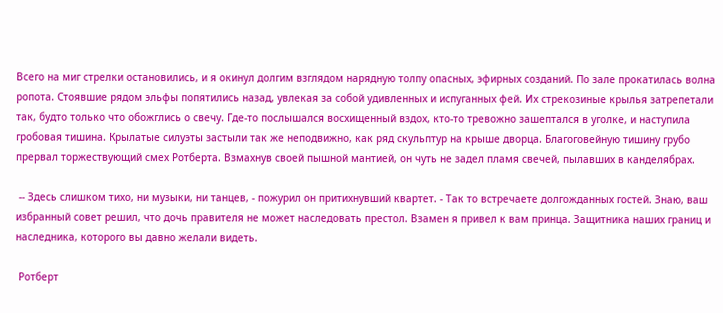Всего на миг стрелки остановились, и я окинул долгим взглядом нарядную толпу опасных, эфирных созданий. По зале прокатилась волна ропота. Стоявшие рядом эльфы попятились назад, увлекая за собой удивленных и испуганных фей. Их стрекозиные крылья затрепетали так, будто только что обожглись о свечу. Где-то послышался восхищенный вздох, кто-то тревожно зашептался в уголке, и наступила гробовая тишина. Крылатые силуэты застыли так же неподвижно, как ряд скульптур на крыше дворца. Благоговейную тишину грубо прервал торжествующий смех Ротберта. Взмахнув своей пышной мантией, он чуть не задел пламя свечей, пылавших в канделябрах.

 -- Здесь слишком тихо, ни музыки, ни танцев, - пожурил он притихнувший квартет. - Так то встречаете долгожданных гостей. Знаю, ваш избранный совет решил, что дочь правителя не может наследовать престол. Взамен я привел к вам принца. Защитника наших границ и наследника, которого вы давно желали видеть.

 Ротберт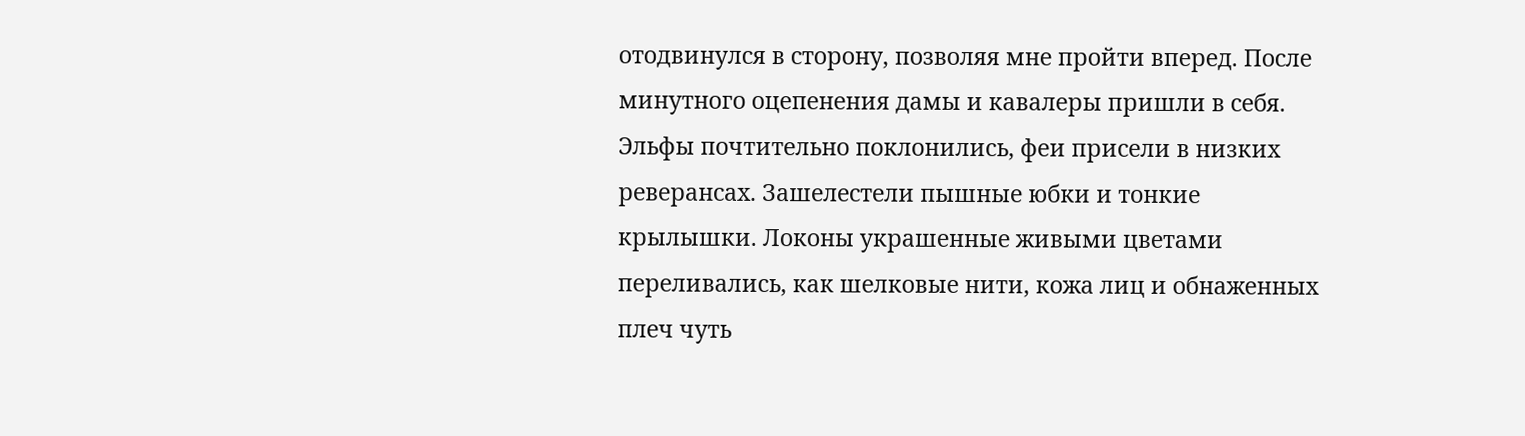отодвинулся в сторону, позволяя мне пройти вперед. После минутного оцепенения дамы и кавалеры пришли в себя. Эльфы почтительно поклонились, феи присели в низких реверансах. Зашелестели пышные юбки и тонкие крылышки. Локоны украшенные живыми цветами переливались, как шелковые нити, кожа лиц и обнаженных плеч чуть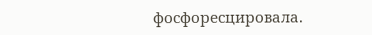фосфоресцировала.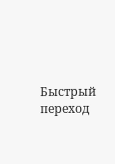Быстрый переход